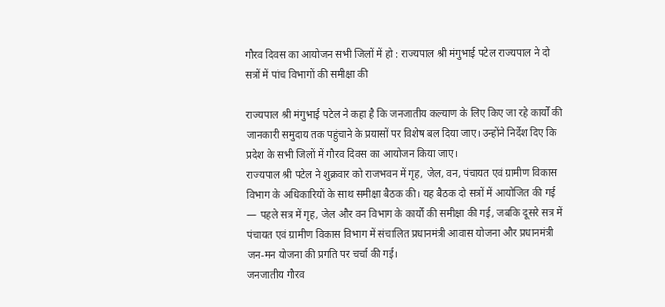गौरव दिवस का आयोजन सभी जिलों में हो : राज्यपाल श्री मंगुभाई पटेल राज्यपाल ने दो सत्रों में पांच विभागों की समीक्षा की

राज्यपाल श्री मंगुभाई पटेल ने कहा है कि जनजातीय कल्याण के लिए किए जा रहे कार्यों की जानकारी समुदाय तक पहुंचाने के प्रयासों पर विशेष बल दिया जाए। उन्होंने निर्देश दिए कि प्रदेश के सभी जिलों में गौरव दिवस का आयोजन किया जाए।
राज्यपाल श्री पटेल ने शुक्रवार को राजभवन में गृह, जेल, वन, पंचायत एवं ग्रामीण विकास विभाग के अधिकारियों के साथ समीक्षा बैठक की। यह बैठक दो सत्रों में आयोजित की गई — पहले सत्र में गृह, जेल और वन विभाग के कार्यों की समीक्षा की गई, जबकि दूसरे सत्र में पंचायत एवं ग्रामीण विकास विभाग में संचालित प्रधानमंत्री आवास योजना और प्रधानमंत्री जन-मन योजना की प्रगति पर चर्चा की गई।
जनजातीय गौरव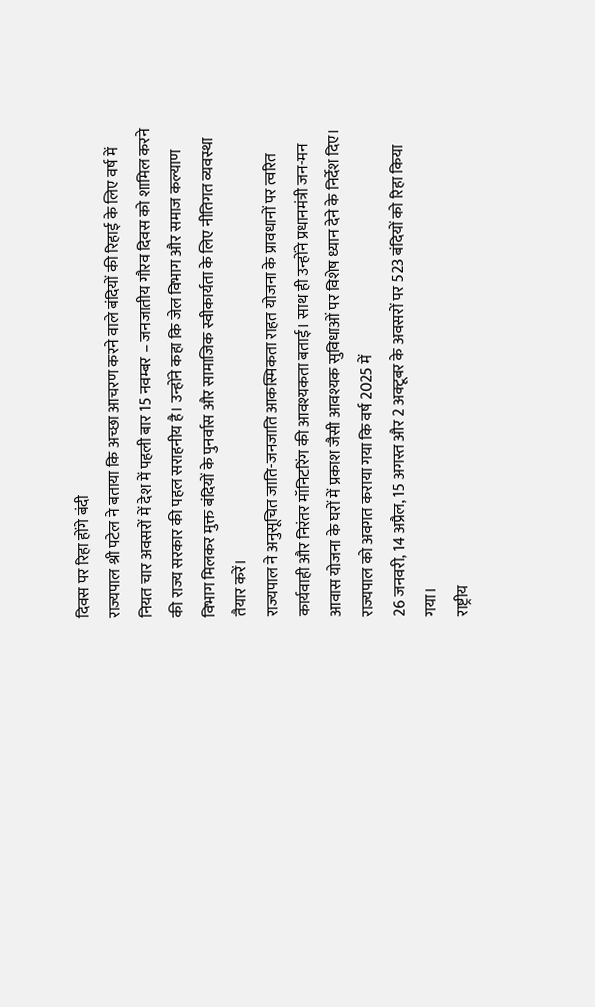दिवस पर रिहा होंगे बंदी
राज्यपाल श्री पटेल ने बताया कि अच्छा आचरण करने वाले बंदियों की रिहाई के लिए वर्ष में नियत चार अवसरों में देश में पहली बार 15 नवम्बर – जनजातीय गौरव दिवस को शामिल करने की राज्य सरकार की पहल सराहनीय है। उन्होंने कहा कि जेल विभाग और समाज कल्याण विभाग मिलकर मुक्त बंदियों के पुनर्वास और सामाजिक स्वीकार्यता के लिए नीतिगत व्यवस्था तैयार करें।
राज्यपाल ने अनुसूचित जाति-जनजाति आकस्मिकता राहत योजना के प्रावधानों पर त्वरित कार्यवाही और निरंतर मॉनिटरिंग की आवश्यकता बताई। साथ ही उन्होंने प्रधानमंत्री जन-मन आवास योजना के घरों में प्रकाश जैसी आवश्यक सुविधाओं पर विशेष ध्यान देने के निर्देश दिए।
राज्यपाल को अवगत कराया गया कि वर्ष 2025 में
26 जनवरी, 14 अप्रैल, 15 अगस्त और 2 अक्टूबर के अवसरों पर 523 बंदियों को रिहा किया गया।
राष्ट्रीय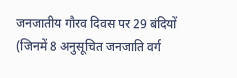जनजातीय गौरव दिवस पर 29 बंदियों (जिनमें 8 अनुसूचित जनजाति वर्ग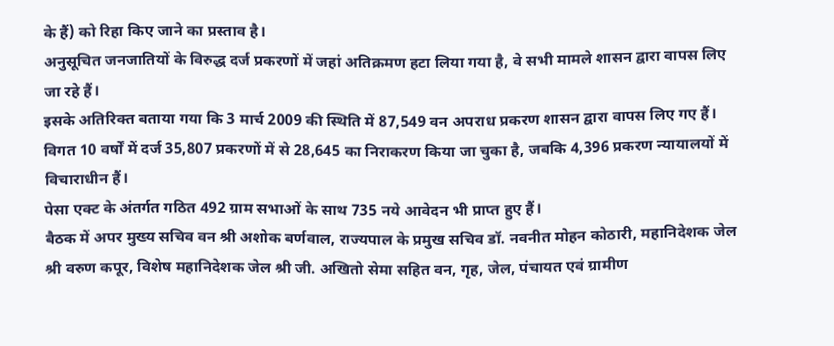के हैं) को रिहा किए जाने का प्रस्ताव है।
अनुसूचित जनजातियों के विरुद्ध दर्ज प्रकरणों में जहां अतिक्रमण हटा लिया गया है, वे सभी मामले शासन द्वारा वापस लिए जा रहे हैं।
इसके अतिरिक्त बताया गया कि 3 मार्च 2009 की स्थिति में 87,549 वन अपराध प्रकरण शासन द्वारा वापस लिए गए हैं।
विगत 10 वर्षों में दर्ज 35,807 प्रकरणों में से 28,645 का निराकरण किया जा चुका है, जबकि 4,396 प्रकरण न्यायालयों में विचाराधीन हैं।
पेसा एक्ट के अंतर्गत गठित 492 ग्राम सभाओं के साथ 735 नये आवेदन भी प्राप्त हुए हैं।
बैठक में अपर मुख्य सचिव वन श्री अशोक बर्णवाल, राज्यपाल के प्रमुख सचिव डॉ. नवनीत मोहन कोठारी, महानिदेशक जेल श्री वरुण कपूर, विशेष महानिदेशक जेल श्री जी. अखितो सेमा सहित वन, गृह, जेल, पंचायत एवं ग्रामीण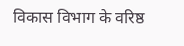विकास विभाग के वरिष्ठ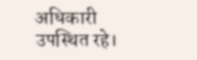अधिकारी उपस्थित रहे।